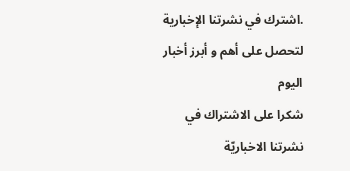.اشترك في نشرتنا الإخبارية لتحصل على أهم و أبرز أخبار اليوم
شكرا على الاشتراك في نشرتنا الاخباريّة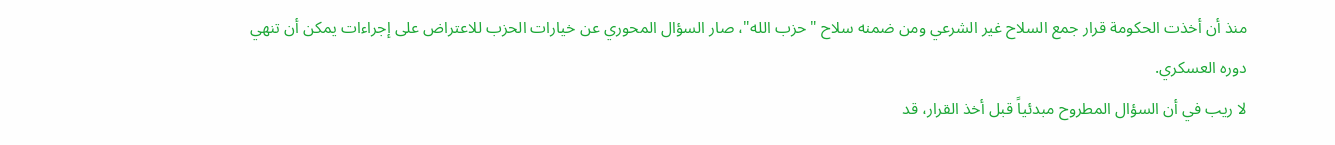منذ أن أخذت الحكومة قرار جمع السلاح غير الشرعي ومن ضمنه سلاح "حزب الله"، صار السؤال المحوري عن خيارات الحزب للاعتراض على إجراءات يمكن أن تنهي دوره العسكري.
لا ريب في أن السؤال المطروح مبدئياً قبل أخذ القرار، قد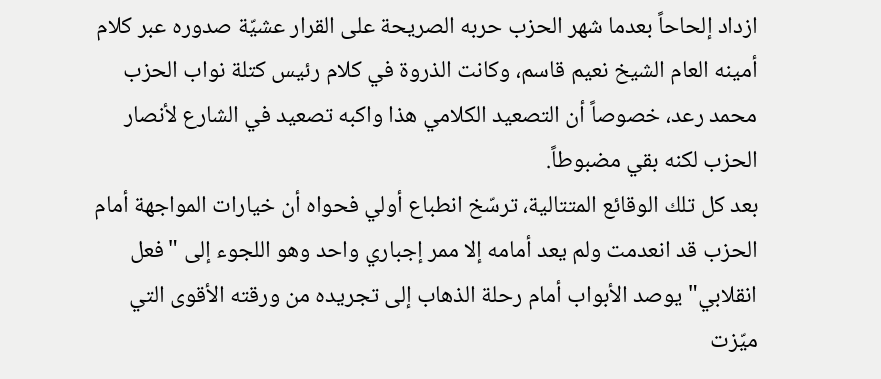ازداد إلحاحاً بعدما شهر الحزب حربه الصريحة على القرار عشيّة صدوره عبر كلام أمينه العام الشيخ نعيم قاسم، وكانت الذروة في كلام رئيس كتلة نواب الحزب محمد رعد، خصوصاً أن التصعيد الكلامي هذا واكبه تصعيد في الشارع لأنصار الحزب لكنه بقي مضبوطاً.
بعد كل تلك الوقائع المتتالية، ترسّخ انطباع أولي فحواه أن خيارات المواجهة أمام الحزب قد انعدمت ولم يعد أمامه إلا ممر إجباري واحد وهو اللجوء إلى "فعل انقلابي" يوصد الأبواب أمام رحلة الذهاب إلى تجريده من ورقته الأقوى التي ميّزت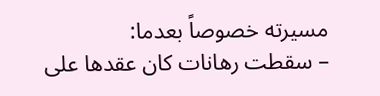مسيرته خصوصاً بعدما:
– سقطت رهانات كان عقدها على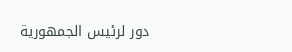دور لرئيس الجمهورية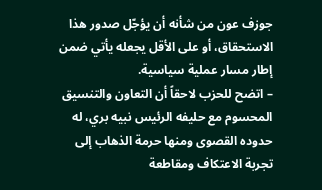جوزف عون من شأنه أن يؤجّل صدور هذا الاستحقاق، أو على الأقل يجعله يأتي ضمن إطار مسار عملية سياسية.
– اتضح للحزب لاحقاً أن التعاون والتنسيق المحسوم مع حليفه الرئيس نبيه بري، له حدوده القصوى ومنها حرمة الذهاب إلى تجربة الاعتكاف ومقاطعة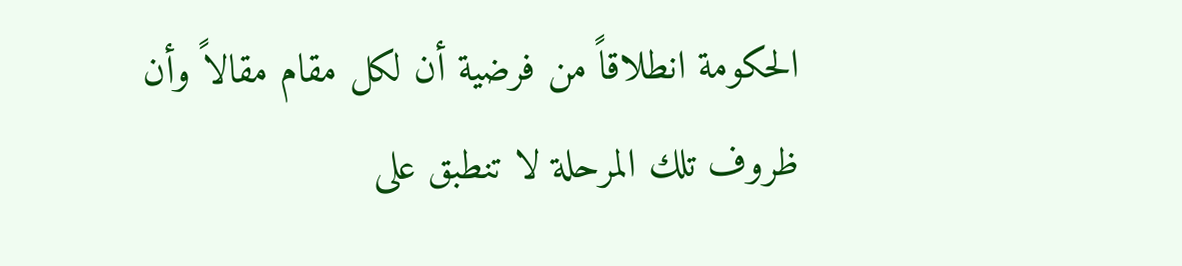الحكومة انطلاقاً من فرضية أن لكل مقام مقالاً وأن ظروف تلك المرحلة لا تنطبق على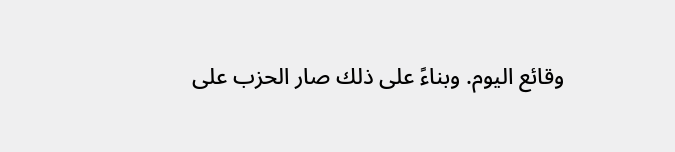وقائع اليوم. وبناءً على ذلك صار الحزب على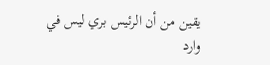يقين من أن الرئيس بري ليس في وارد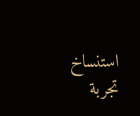استنساخ تجربة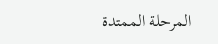المرحلة الممتدة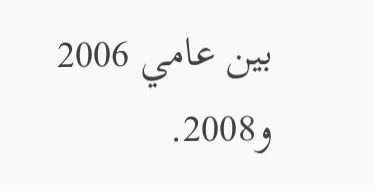بين عامي 2006 و2008.